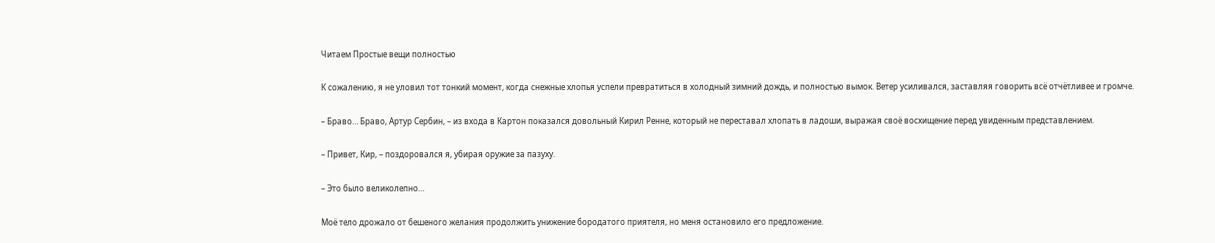Читаем Простые вещи полностью

К сожалению, я не уловил тот тонкий момент, когда снежные хлопья успели превратиться в холодный зимний дождь, и полностью вымок. Ветер усиливался, заставляя говорить всё отчётливее и громче.

– Браво… Браво, Артур Сербин, – из входа в Картон показался довольный Кирил Ренне, который не переставал хлопать в ладоши, выражая своё восхищение перед увиденным представлением.

– Привет, Кир, – поздоровался я, убирая оружие за пазуху.

– Это было великолепно…

Моё тело дрожало от бешеного желания продолжить унижение бородатого приятеля, но меня остановило его предложение.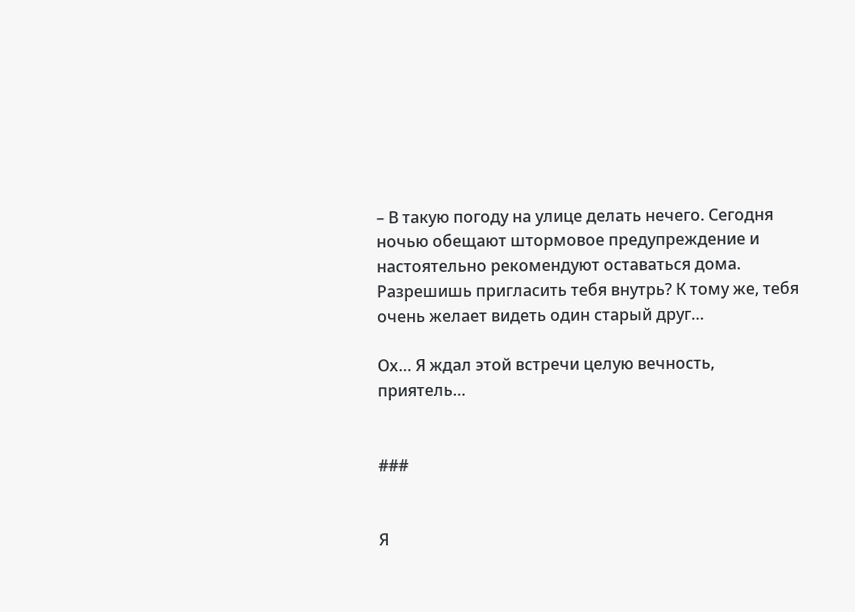– В такую погоду на улице делать нечего. Сегодня ночью обещают штормовое предупреждение и настоятельно рекомендуют оставаться дома. Разрешишь пригласить тебя внутрь? К тому же, тебя очень желает видеть один старый друг…

Ох… Я ждал этой встречи целую вечность, приятель…


###


Я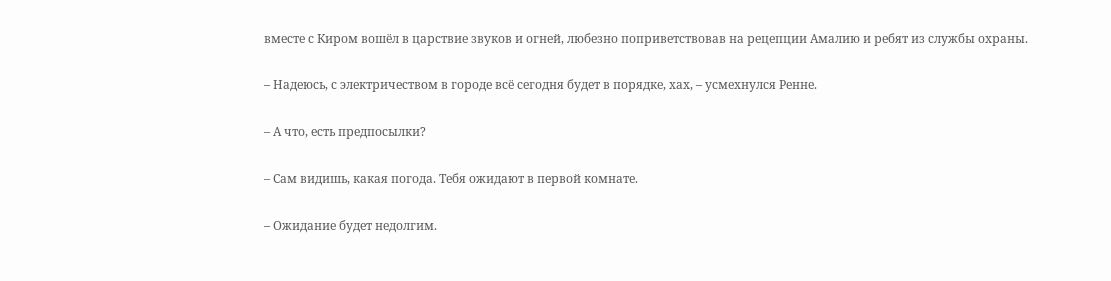вместе с Киром вошёл в царствие звуков и огней, любезно поприветствовав на рецепции Амалию и ребят из службы охраны.

– Надеюсь, с электричеством в городе всё сегодня будет в порядке, хах, – усмехнулся Ренне.

– А что, есть предпосылки?

– Сам видишь, какая погода. Тебя ожидают в первой комнате.

– Ожидание будет недолгим.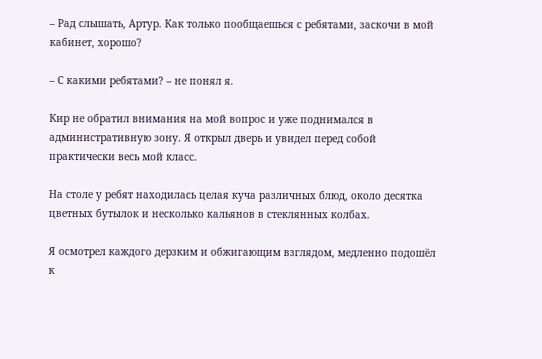– Рад слышать, Артур. Как только пообщаешься с ребятами, заскочи в мой кабинет, хорошо?

– С какими ребятами? – не понял я.

Кир не обратил внимания на мой вопрос и уже поднимался в административную зону. Я открыл дверь и увидел перед собой практически весь мой класс.

На столе у ребят находилась целая куча различных блюд, около десятка цветных бутылок и несколько кальянов в стеклянных колбах.

Я осмотрел каждого дерзким и обжигающим взглядом, медленно подошёл к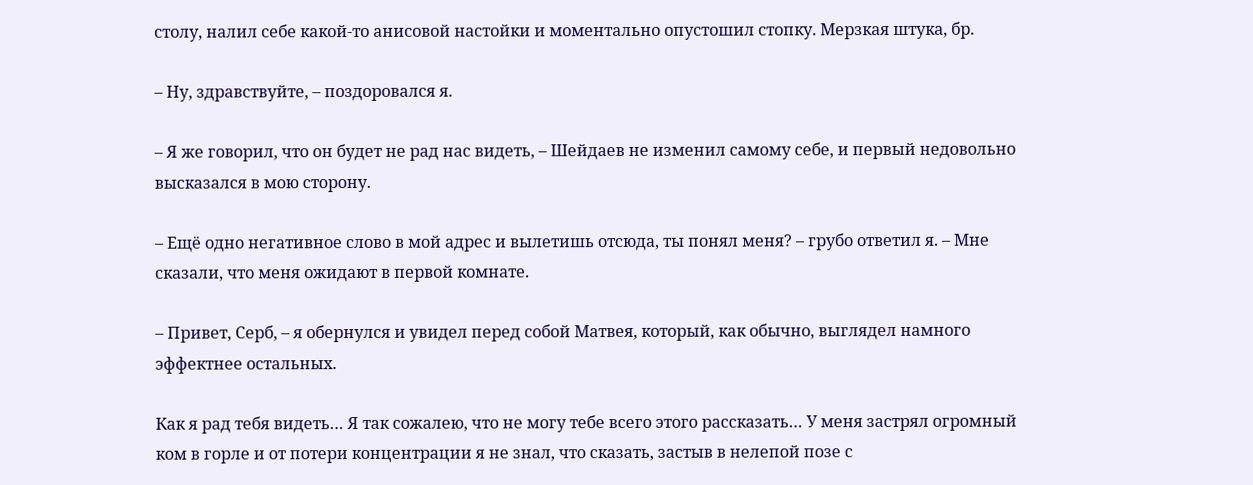столу, налил себе какой-то анисовой настойки и моментально опустошил стопку. Мерзкая штука, бр.

– Ну, здравствуйте, – поздоровался я.

– Я же говорил, что он будет не рад нас видеть, – Шейдаев не изменил самому себе, и первый недовольно высказался в мою сторону.

– Ещё одно негативное слово в мой адрес и вылетишь отсюда, ты понял меня? – грубо ответил я. – Мне сказали, что меня ожидают в первой комнате.

– Привет, Серб, – я обернулся и увидел перед собой Матвея, который, как обычно, выглядел намного эффектнее остальных.

Как я рад тебя видеть… Я так сожалею, что не могу тебе всего этого рассказать… У меня застрял огромный ком в горле и от потери концентрации я не знал, что сказать, застыв в нелепой позе с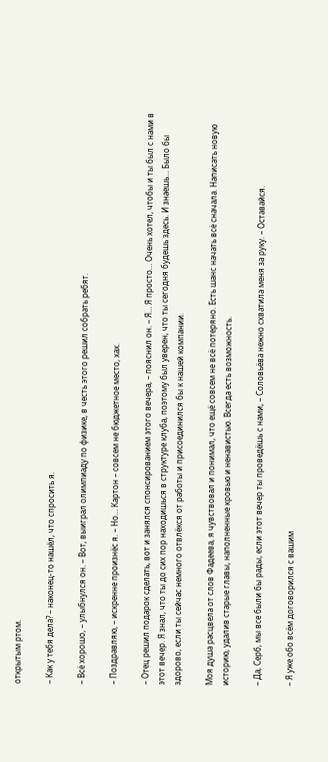открытым ртом.

– Как у тебя дела? – наконец-то нашёл, что спросить я.

– Всё хорошо, – улыбнулся он. – Вот, выиграл олимпиаду по физике, в честь этого решил собрать ребят.

– Поздравляю, – искренне произнёс я. – Но… Картон – совсем не бюджетное место, хах.

– Отец решил подарок сделать, вот и занялся спонсированием этого вечера, – пояснил он. – Я… Я просто… Очень хотел, чтобы и ты был с нами в этот вечер. Я знал, что ты до сих пор находишься в структуре клуба, поэтому был уверен, что ты сегодня будешь здесь. И знаешь… Было бы здорово, если ты сейчас немного отвлёкся от работы и присоединился бы к нашей компании.

Моя душа расцвела от слов Фадеева, я чувствовал и понимал, что ещё совсем не всё потеряно. Есть шанс начать всё сначала. Написать новую историю, удалив старые главы, наполненные кровью и ненавистью. Всегда есть возможность.

– Да, Серб, мы все были бы рады, если этот вечер ты проведёшь с нами, – Соловьёва нежно схватила меня за руку. – Оставайся.

– Я уже обо всём договорился с вашим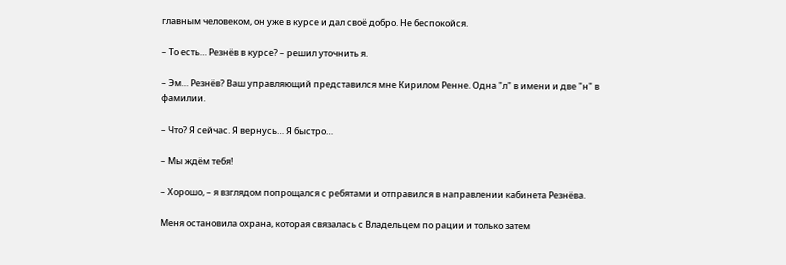главным человеком, он уже в курсе и дал своё добро. Не беспокойся.

– То есть… Резнёв в курсе? – решил уточнить я.

– Эм… Резнёв? Ваш управляющий представился мне Кирилом Ренне. Одна "л" в имени и две "н" в фамилии.

– Что? Я сейчас. Я вернусь… Я быстро…

– Мы ждём тебя!

– Хорошо, – я взглядом попрощался с ребятами и отправился в направлении кабинета Резнёва.

Меня остановила охрана, которая связалась с Владельцем по рации и только затем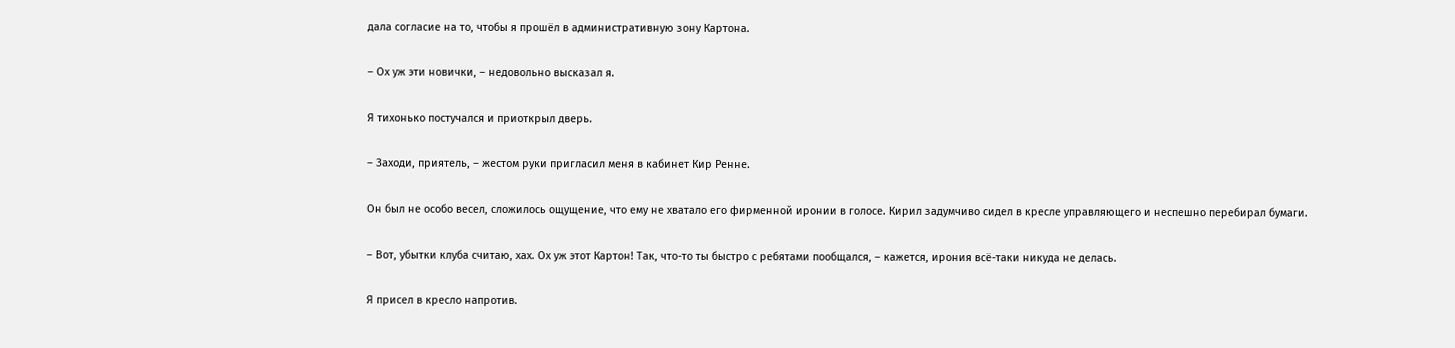дала согласие на то, чтобы я прошёл в административную зону Картона.

– Ох уж эти новички, – недовольно высказал я.

Я тихонько постучался и приоткрыл дверь.

– Заходи, приятель, – жестом руки пригласил меня в кабинет Кир Ренне.

Он был не особо весел, сложилось ощущение, что ему не хватало его фирменной иронии в голосе. Кирил задумчиво сидел в кресле управляющего и неспешно перебирал бумаги.

– Вот, убытки клуба считаю, хах. Ох уж этот Картон! Так, что-то ты быстро с ребятами пообщался, – кажется, ирония всё-таки никуда не делась.

Я присел в кресло напротив.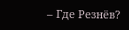– Где Резнёв?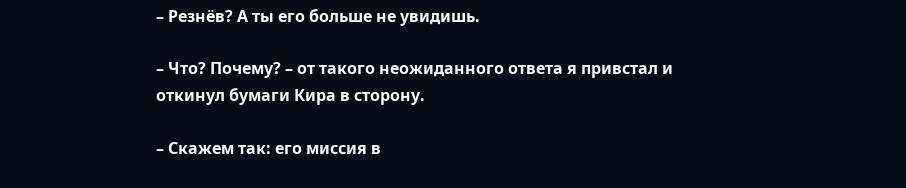– Резнёв? А ты его больше не увидишь.

– Что? Почему? – от такого неожиданного ответа я привстал и откинул бумаги Кира в сторону.

– Скажем так: его миссия в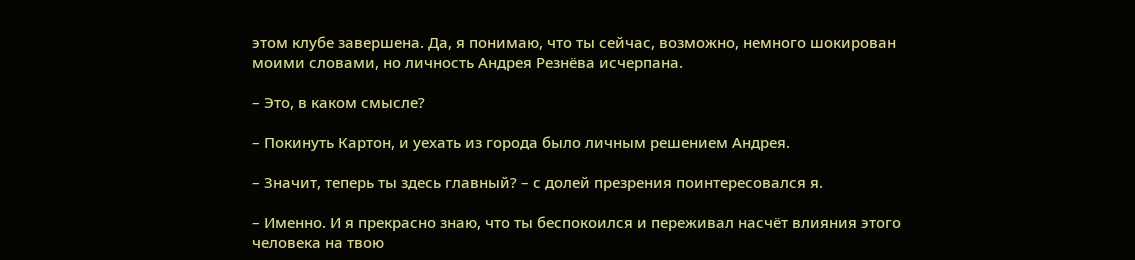этом клубе завершена. Да, я понимаю, что ты сейчас, возможно, немного шокирован моими словами, но личность Андрея Резнёва исчерпана.

– Это, в каком смысле?

– Покинуть Картон, и уехать из города было личным решением Андрея.

– Значит, теперь ты здесь главный? – с долей презрения поинтересовался я.

– Именно. И я прекрасно знаю, что ты беспокоился и переживал насчёт влияния этого человека на твою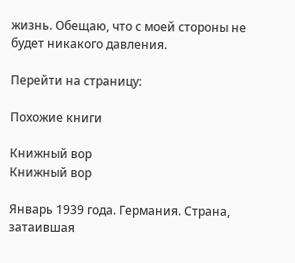жизнь. Обещаю, что с моей стороны не будет никакого давления.

Перейти на страницу:

Похожие книги

Книжный вор
Книжный вор

Январь 1939 года. Германия. Страна, затаившая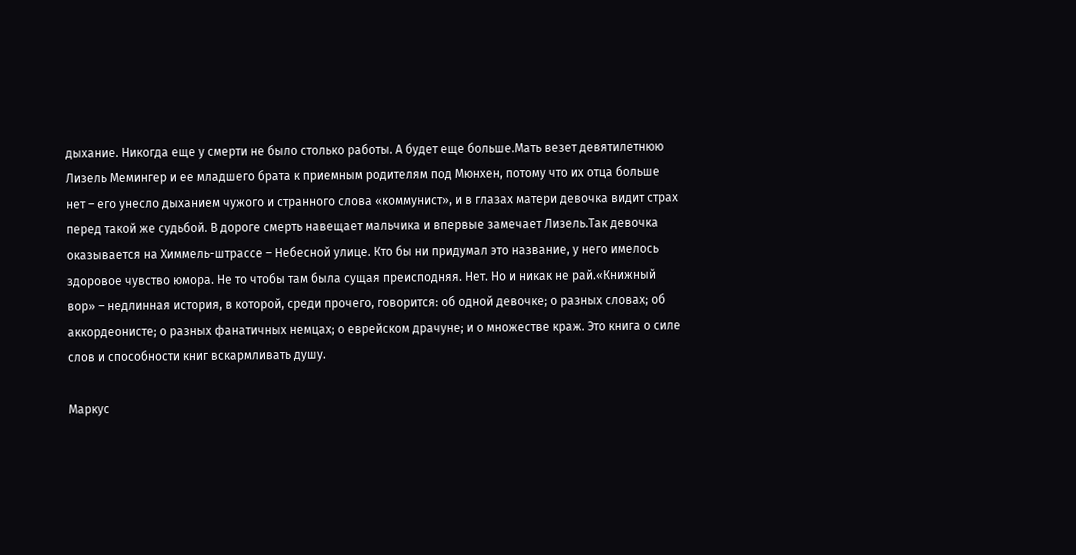дыхание. Никогда еще у смерти не было столько работы. А будет еще больше.Мать везет девятилетнюю Лизель Мемингер и ее младшего брата к приемным родителям под Мюнхен, потому что их отца больше нет – его унесло дыханием чужого и странного слова «коммунист», и в глазах матери девочка видит страх перед такой же судьбой. В дороге смерть навещает мальчика и впервые замечает Лизель.Так девочка оказывается на Химмель-штрассе – Небесной улице. Кто бы ни придумал это название, у него имелось здоровое чувство юмора. Не то чтобы там была сущая преисподняя. Нет. Но и никак не рай.«Книжный вор» – недлинная история, в которой, среди прочего, говорится: об одной девочке; о разных словах; об аккордеонисте; о разных фанатичных немцах; о еврейском драчуне; и о множестве краж. Это книга о силе слов и способности книг вскармливать душу.

Маркус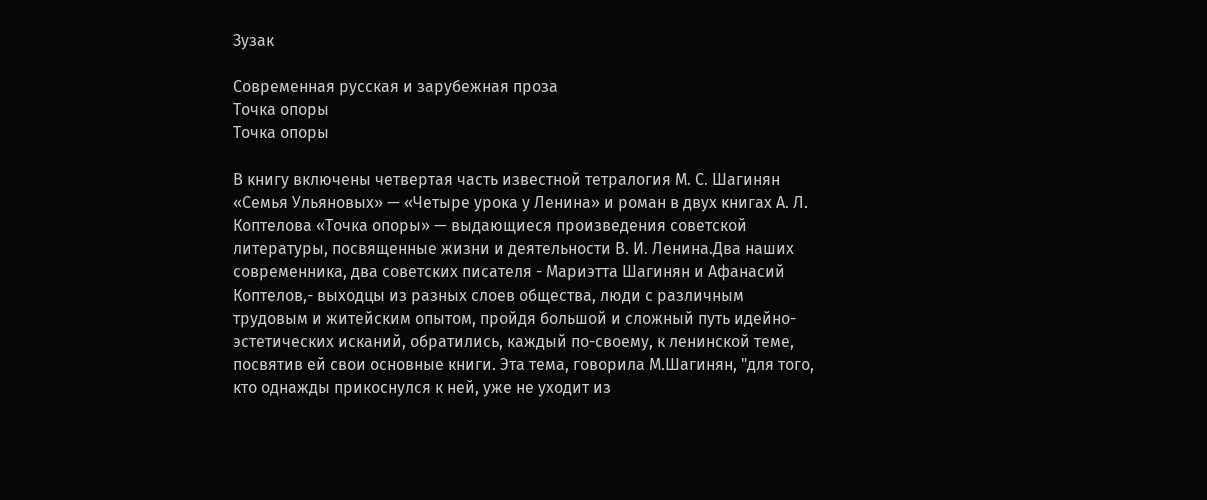Зузак

Современная русская и зарубежная проза
Точка опоры
Точка опоры

В книгу включены четвертая часть известной тетралогия М. С. Шагинян «Семья Ульяновых» — «Четыре урока у Ленина» и роман в двух книгах А. Л. Коптелова «Точка опоры» — выдающиеся произведения советской литературы, посвященные жизни и деятельности В. И. Ленина.Два наших современника, два советских писателя - Мариэтта Шагинян и Афанасий Коптелов,- выходцы из разных слоев общества, люди с различным трудовым и житейским опытом, пройдя большой и сложный путь идейно-эстетических исканий, обратились, каждый по-своему, к ленинской теме, посвятив ей свои основные книги. Эта тема, говорила М.Шагинян, "для того, кто однажды прикоснулся к ней, уже не уходит из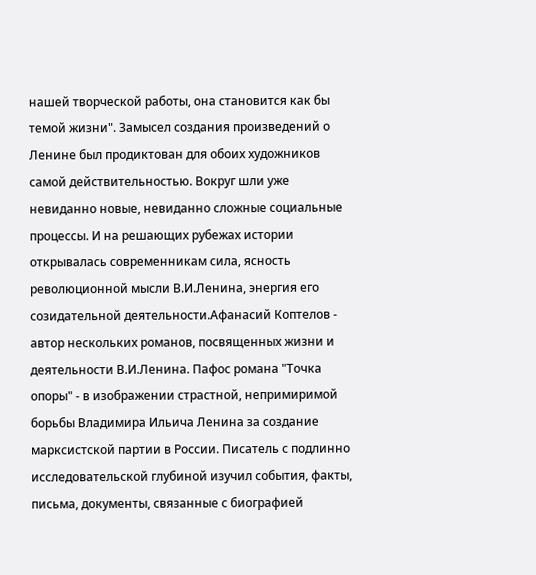нашей творческой работы, она становится как бы темой жизни". Замысел создания произведений о Ленине был продиктован для обоих художников самой действительностью. Вокруг шли уже невиданно новые, невиданно сложные социальные процессы. И на решающих рубежах истории открывалась современникам сила, ясность революционной мысли В.И.Ленина, энергия его созидательной деятельности.Афанасий Коптелов - автор нескольких романов, посвященных жизни и деятельности В.И.Ленина. Пафос романа "Точка опоры" - в изображении страстной, непримиримой борьбы Владимира Ильича Ленина за создание марксистской партии в России. Писатель с подлинно исследовательской глубиной изучил события, факты, письма, документы, связанные с биографией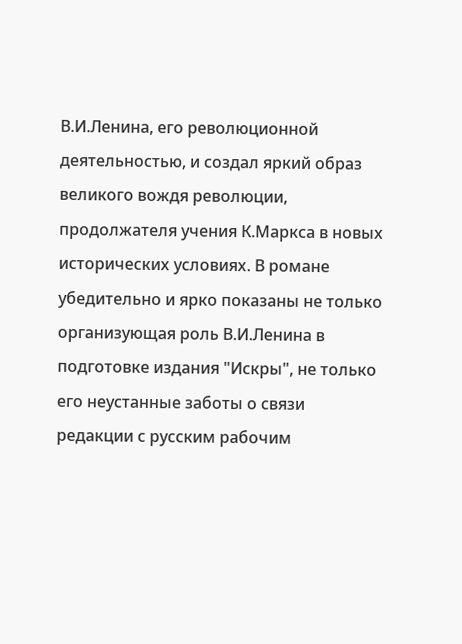В.И.Ленина, его революционной деятельностью, и создал яркий образ великого вождя революции, продолжателя учения К.Маркса в новых исторических условиях. В романе убедительно и ярко показаны не только организующая роль В.И.Ленина в подготовке издания "Искры", не только его неустанные заботы о связи редакции с русским рабочим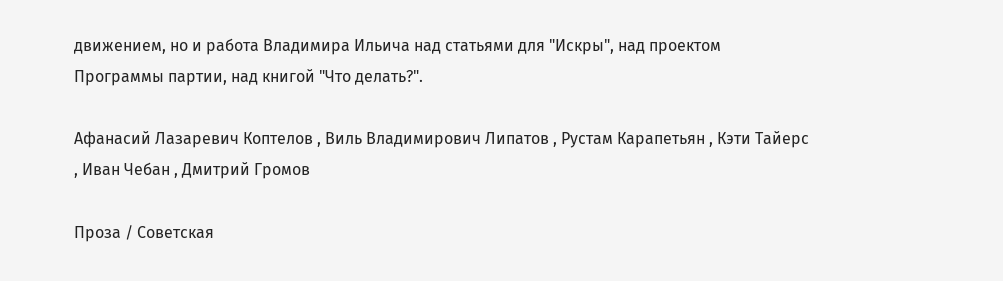движением, но и работа Владимира Ильича над статьями для "Искры", над проектом Программы партии, над книгой "Что делать?".

Афанасий Лазаревич Коптелов , Виль Владимирович Липатов , Рустам Карапетьян , Кэти Тайерс , Иван Чебан , Дмитрий Громов

Проза / Советская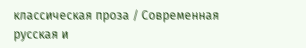классическая проза / Современная русская и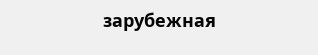зарубежная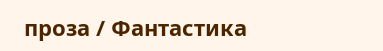проза / Фантастика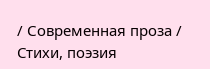/ Современная проза / Cтихи, поэзия